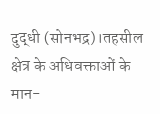दुद्धी (सोनभद्र)।तहसील क्षेत्र के अधिवक्ताओं के मान-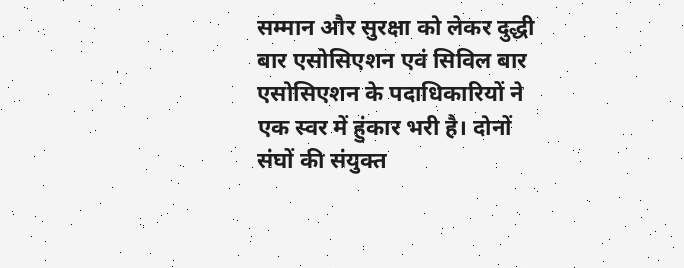सम्मान और सुरक्षा को लेकर दुद्धी बार एसोसिएशन एवं सिविल बार एसोसिएशन के पदाधिकारियों ने एक स्वर में हुंकार भरी है। दोनों संघों की संयुक्त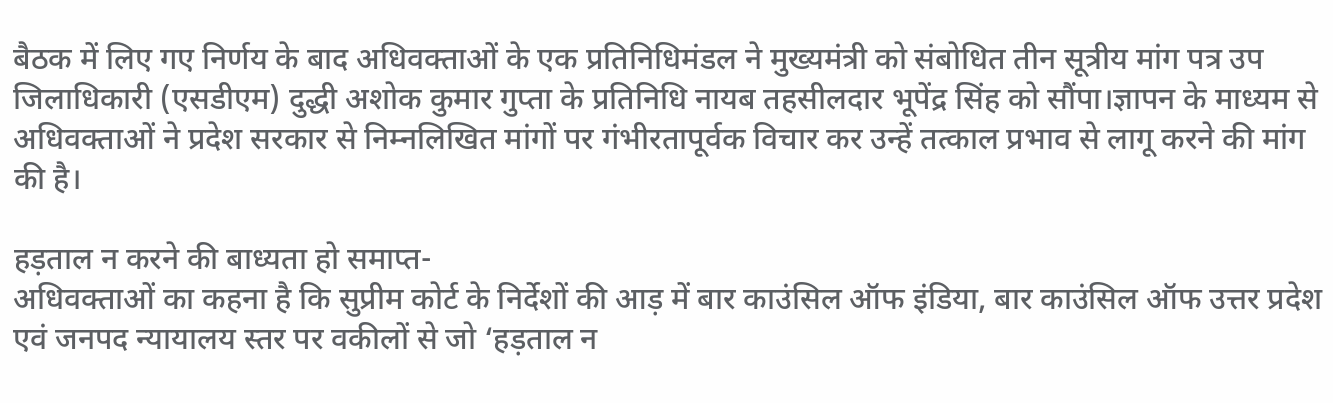बैठक में लिए गए निर्णय के बाद अधिवक्ताओं के एक प्रतिनिधिमंडल ने मुख्यमंत्री को संबोधित तीन सूत्रीय मांग पत्र उप जिलाधिकारी (एसडीएम) दुद्धी अशोक कुमार गुप्ता के प्रतिनिधि नायब तहसीलदार भूपेंद्र सिंह को सौंपा।ज्ञापन के माध्यम से अधिवक्ताओं ने प्रदेश सरकार से निम्नलिखित मांगों पर गंभीरतापूर्वक विचार कर उन्हें तत्काल प्रभाव से लागू करने की मांग की है।

हड़ताल न करने की बाध्यता हो समाप्त-
अधिवक्ताओं का कहना है कि सुप्रीम कोर्ट के निर्देशों की आड़ में बार काउंसिल ऑफ इंडिया, बार काउंसिल ऑफ उत्तर प्रदेश एवं जनपद न्यायालय स्तर पर वकीलों से जो ‘हड़ताल न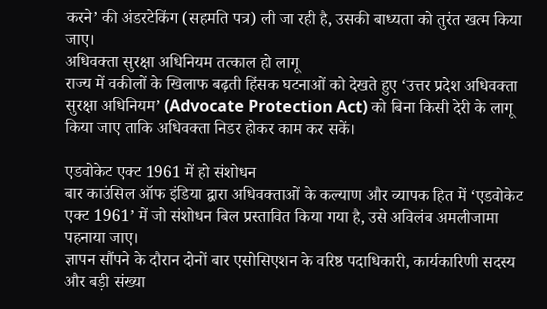करने’ की अंडरटेकिंग (सहमति पत्र) ली जा रही है, उसकी बाध्यता को तुरंत खत्म किया जाए।
अधिवक्ता सुरक्षा अधिनियम तत्काल हो लागू
राज्य में वकीलों के खिलाफ बढ़ती हिंसक घटनाओं को देखते हुए ‘उत्तर प्रदेश अधिवक्ता सुरक्षा अधिनियम’ (Advocate Protection Act) को बिना किसी देरी के लागू किया जाए ताकि अधिवक्ता निडर होकर काम कर सकें।

एडवोकेट एक्ट 1961 में हो संशोधन
बार काउंसिल ऑफ इंडिया द्वारा अधिवक्ताओं के कल्याण और व्यापक हित में ‘एडवोकेट एक्ट 1961’ में जो संशोधन बिल प्रस्तावित किया गया है, उसे अविलंब अमलीजामा पहनाया जाए।
ज्ञापन सौंपने के दौरान दोनों बार एसोसिएशन के वरिष्ठ पदाधिकारी, कार्यकारिणी सदस्य और बड़ी संख्या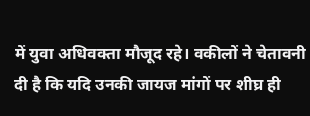में युवा अधिवक्ता मौजूद रहे। वकीलों ने चेतावनी दी है कि यदि उनकी जायज मांगों पर शीघ्र ही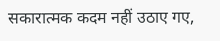सकारात्मक कदम नहीं उठाए गए,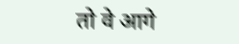तो वे आगे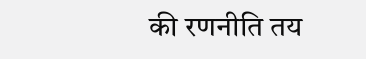की रणनीति तय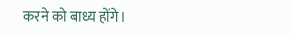करने को बाध्य होंगे।